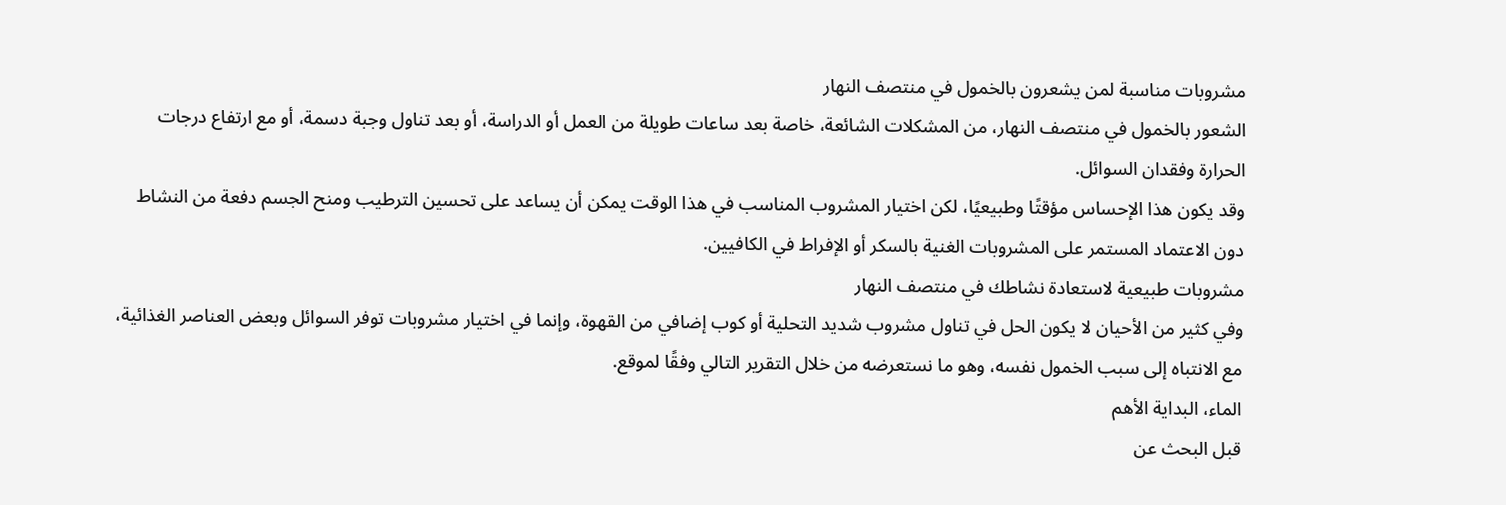مشروبات مناسبة لمن يشعرون بالخمول في منتصف النهار
الشعور بالخمول في منتصف النهار، من المشكلات الشائعة، خاصة بعد ساعات طويلة من العمل أو الدراسة، أو بعد تناول وجبة دسمة، أو مع ارتفاع درجات الحرارة وفقدان السوائل.
وقد يكون هذا الإحساس مؤقتًا وطبيعيًا، لكن اختيار المشروب المناسب في هذا الوقت يمكن أن يساعد على تحسين الترطيب ومنح الجسم دفعة من النشاط دون الاعتماد المستمر على المشروبات الغنية بالسكر أو الإفراط في الكافيين.
مشروبات طبيعية لاستعادة نشاطك في منتصف النهار
وفي كثير من الأحيان لا يكون الحل في تناول مشروب شديد التحلية أو كوب إضافي من القهوة، وإنما في اختيار مشروبات توفر السوائل وبعض العناصر الغذائية، مع الانتباه إلى سبب الخمول نفسه، وهو ما نستعرضه من خلال التقرير التالي وفقًا لموقع.
الماء، البداية الأهم
قبل البحث عن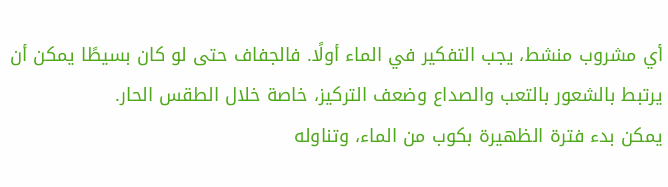أي مشروب منشط، يجب التفكير في الماء أولًا. فالجفاف حتى لو كان بسيطًا يمكن أن يرتبط بالشعور بالتعب والصداع وضعف التركيز، خاصة خلال الطقس الحار.
يمكن بدء فترة الظهيرة بكوب من الماء، وتناوله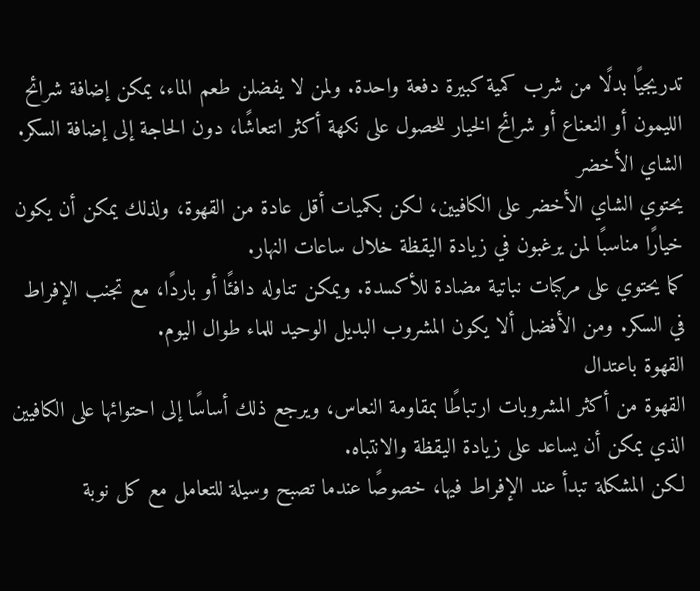تدريجيًا بدلًا من شرب كمية كبيرة دفعة واحدة. ولمن لا يفضلن طعم الماء، يمكن إضافة شرائح الليمون أو النعناع أو شرائح الخيار للحصول على نكهة أكثر انتعاشًا، دون الحاجة إلى إضافة السكر.
الشاي الأخضر
يحتوي الشاي الأخضر على الكافيين، لكن بكميات أقل عادة من القهوة، ولذلك يمكن أن يكون خيارًا مناسبًا لمن يرغبون في زيادة اليقظة خلال ساعات النهار.
كما يحتوي على مركبات نباتية مضادة للأكسدة. ويمكن تناوله دافئًا أو باردًا، مع تجنب الإفراط في السكر. ومن الأفضل ألا يكون المشروب البديل الوحيد للماء طوال اليوم.
القهوة باعتدال
القهوة من أكثر المشروبات ارتباطًا بمقاومة النعاس، ويرجع ذلك أساسًا إلى احتوائها على الكافيين الذي يمكن أن يساعد على زيادة اليقظة والانتباه.
لكن المشكلة تبدأ عند الإفراط فيها، خصوصًا عندما تصبح وسيلة للتعامل مع كل نوبة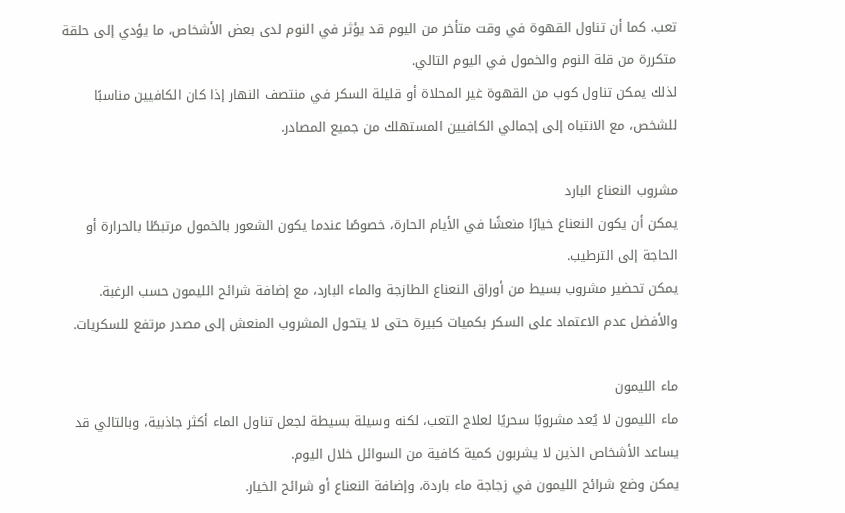تعب. كما أن تناول القهوة في وقت متأخر من اليوم قد يؤثر في النوم لدى بعض الأشخاص، ما يؤدي إلى حلقة متكررة من قلة النوم والخمول في اليوم التالي.
لذلك يمكن تناول كوب من القهوة غير المحلاة أو قليلة السكر في منتصف النهار إذا كان الكافيين مناسبًا للشخص، مع الانتباه إلى إجمالي الكافيين المستهلك من جميع المصادر.

مشروب النعناع البارد
يمكن أن يكون النعناع خيارًا منعشًا في الأيام الحارة، خصوصًا عندما يكون الشعور بالخمول مرتبطًا بالحرارة أو الحاجة إلى الترطيب.
يمكن تحضير مشروب بسيط من أوراق النعناع الطازجة والماء البارد، مع إضافة شرائح الليمون حسب الرغبة. والأفضل عدم الاعتماد على السكر بكميات كبيرة حتى لا يتحول المشروب المنعش إلى مصدر مرتفع للسكريات.

ماء الليمون
ماء الليمون لا يُعد مشروبًا سحريًا لعلاج التعب، لكنه وسيلة بسيطة لجعل تناول الماء أكثر جاذبية، وبالتالي قد يساعد الأشخاص الذين لا يشربون كمية كافية من السوائل خلال اليوم.
يمكن وضع شرائح الليمون في زجاجة ماء باردة، وإضافة النعناع أو شرائح الخيار.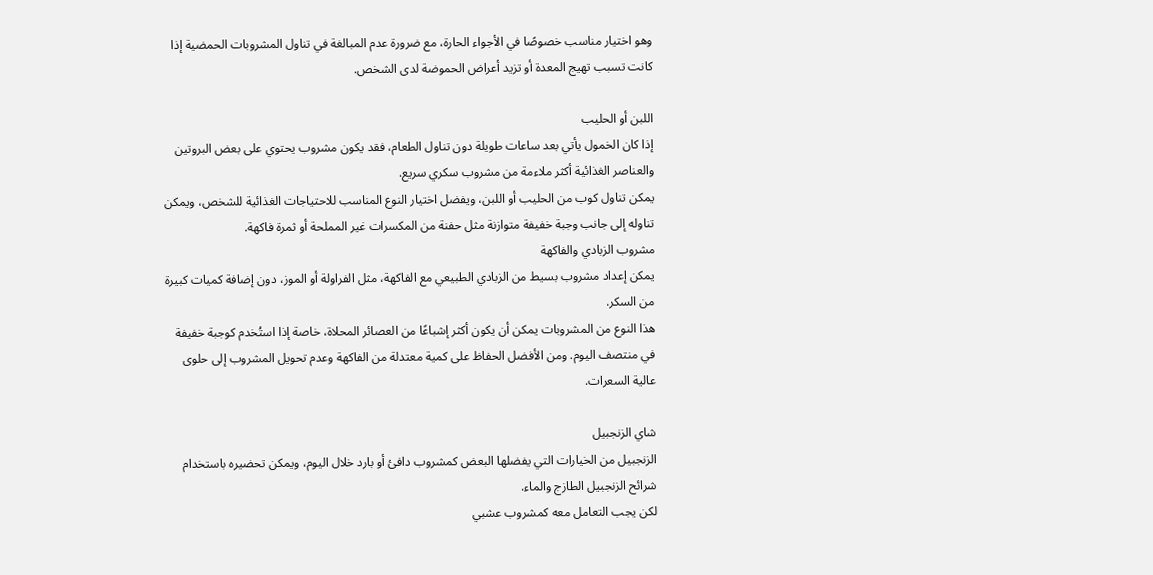وهو اختيار مناسب خصوصًا في الأجواء الحارة، مع ضرورة عدم المبالغة في تناول المشروبات الحمضية إذا كانت تسبب تهيج المعدة أو تزيد أعراض الحموضة لدى الشخص.

اللبن أو الحليب
إذا كان الخمول يأتي بعد ساعات طويلة دون تناول الطعام، فقد يكون مشروب يحتوي على بعض البروتين والعناصر الغذائية أكثر ملاءمة من مشروب سكري سريع.
يمكن تناول كوب من الحليب أو اللبن، ويفضل اختيار النوع المناسب للاحتياجات الغذائية للشخص، ويمكن تناوله إلى جانب وجبة خفيفة متوازنة مثل حفنة من المكسرات غير المملحة أو ثمرة فاكهة.
مشروب الزبادي والفاكهة
يمكن إعداد مشروب بسيط من الزبادي الطبيعي مع الفاكهة، مثل الفراولة أو الموز، دون إضافة كميات كبيرة من السكر.
هذا النوع من المشروبات يمكن أن يكون أكثر إشباعًا من العصائر المحلاة، خاصة إذا استُخدم كوجبة خفيفة في منتصف اليوم. ومن الأفضل الحفاظ على كمية معتدلة من الفاكهة وعدم تحويل المشروب إلى حلوى عالية السعرات.

شاي الزنجبيل
الزنجبيل من الخيارات التي يفضلها البعض كمشروب دافئ أو بارد خلال اليوم، ويمكن تحضيره باستخدام شرائح الزنجبيل الطازج والماء.
لكن يجب التعامل معه كمشروب عشبي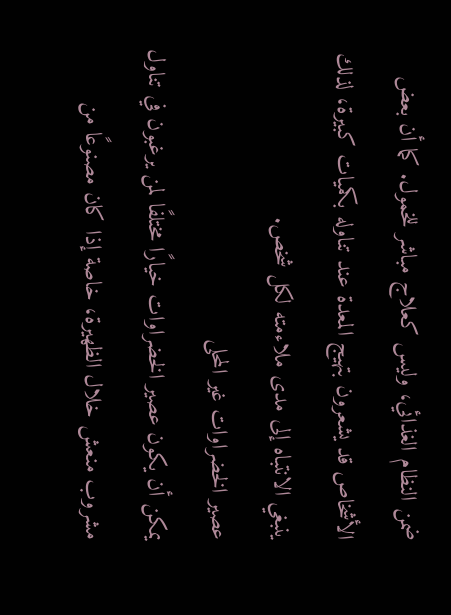ضمن النظام الغذائي، وليس كعلاج مباشر للخمول. كما أن بعض الأشخاص قد يشعرون بتهيج المعدة عند تناوله بكميات كبيرة، لذلك ينبغي الانتباه إلى مدى ملاءمته لكل شخص.
عصير الخضراوات غير المحلى
يمكن أن يكون عصير الخضراوات خيارًا مختلفًا لمن يرغبون في تناول مشروب منعش خلال الظهيرة، خاصة إذا كان مصنوعًا من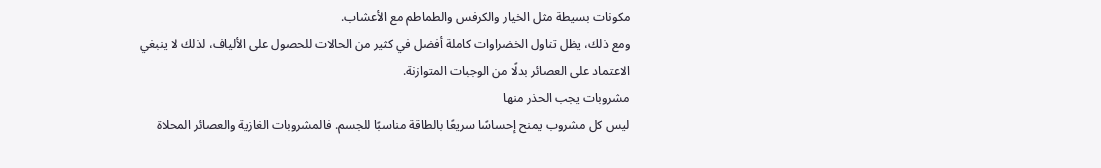مكونات بسيطة مثل الخيار والكرفس والطماطم مع الأعشاب.
ومع ذلك، يظل تناول الخضراوات كاملة أفضل في كثير من الحالات للحصول على الألياف، لذلك لا ينبغي الاعتماد على العصائر بدلًا من الوجبات المتوازنة.
مشروبات يجب الحذر منها
ليس كل مشروب يمنح إحساسًا سريعًا بالطاقة مناسبًا للجسم. فالمشروبات الغازية والعصائر المحلاة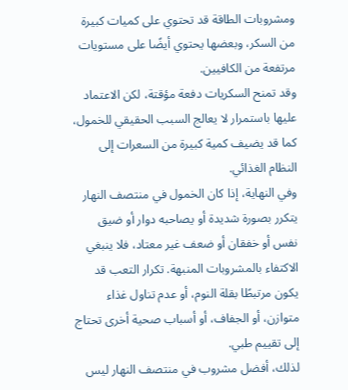ومشروبات الطاقة قد تحتوي على كميات كبيرة من السكر، وبعضها يحتوي أيضًا على مستويات مرتفعة من الكافيين.
وقد تمنح السكريات دفعة مؤقتة، لكن الاعتماد عليها باستمرار لا يعالج السبب الحقيقي للخمول، كما قد يضيف كمية كبيرة من السعرات إلى النظام الغذائي.
وفي النهاية، إذا كان الخمول في منتصف النهار يتكرر بصورة شديدة أو يصاحبه دوار أو ضيق نفس أو خفقان أو ضعف غير معتاد، فلا ينبغي الاكتفاء بالمشروبات المنبهة. تكرار التعب قد يكون مرتبطًا بقلة النوم، أو عدم تناول غذاء متوازن، أو الجفاف، أو أسباب صحية أخرى تحتاج إلى تقييم طبي.
لذلك، أفضل مشروب في منتصف النهار ليس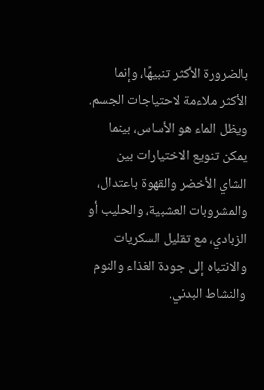بالضرورة الأكثر تنبيهًا، وإنما الأكثر ملاءمة لاحتياجات الجسم. ويظل الماء هو الأساس، بينما يمكن تنويع الاختيارات بين الشاي الأخضر والقهوة باعتدال، والمشروبات العشبية، والحليب أو الزبادي، مع تقليل السكريات والانتباه إلى جودة الغذاء والنوم والنشاط البدني.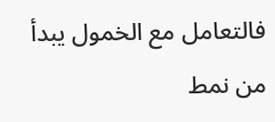فالتعامل مع الخمول يبدأ من نمط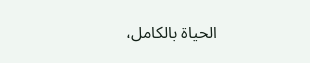الحياة بالكامل،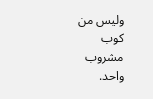وليس من كوب مشروب واحد.